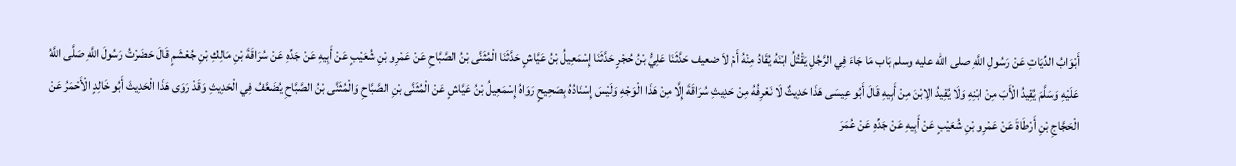أَبْوَابُ الدِّيَاتِ عَنْ رَسُولِ اللَّهِ صلى الله عليه وسلم بَاب مَا جَاءَ فِي الرَّجُلِ يَقْتُلُ ابْنَهُ يُقَادُ مِنْهُ أَمْ لاَ ضعيف حَدَّثَنَا عَلِيُّ بْنُ حُجْرٍ حَدَّثَنَا إِسْمَعِيلُ بْنُ عَيَّاشٍ حَدَّثَنَا الْمُثَنَّى بْنُ الصَّبَّاحِ عَنْ عَمْرِو بْنِ شُعَيْبٍ عَنْ أَبِيهِ عَنْ جَدِّهِ عَنْ سُرَاقَةَ بْنِ مَالِكِ بْنِ جُعْشَمٍ قَالَ حَضَرْتُ رَسُولَ اللَّهِ صَلَّى اللَّهُ عَلَيْهِ وَسَلَّمَ يُقِيدُ الْأَبَ مِنْ ابْنِهِ وَلَا يُقِيدُ الِابْنَ مِنْ أَبِيهِ قَالَ أَبُو عِيسَى هَذَا حَدِيثٌ لَا نَعْرِفُهُ مِنْ حَدِيثِ سُرَاقَةَ إِلَّا مِنْ هَذَا الْوَجْهِ وَلَيْسَ إِسْنَادُهُ بِصَحِيحٍ رَوَاهُ إِسْمَعِيلُ بْنُ عَيَّاشٍ عَنْ الْمُثَنَّى بْنِ الصَّبَّاحِ وَالْمُثَنَّى بْنُ الصَّبَّاحِ يُضَعَّفُ فِي الْحَدِيثِ وَقَدْ رَوَى هَذَا الْحَدِيثَ أَبُو خَالِدٍ الْأَحْمَرُ عَنْ الْحَجَّاجِ بْنِ أَرْطَاةَ عَنْ عَمْرِو بْنِ شُعَيْبٍ عَنْ أَبِيهِ عَنْ جَدِّهِ عَنْ عُمَرَ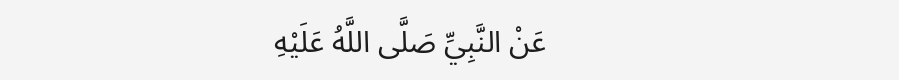عَنْ النَّبِيِّ صَلَّى اللَّهُ عَلَيْهِ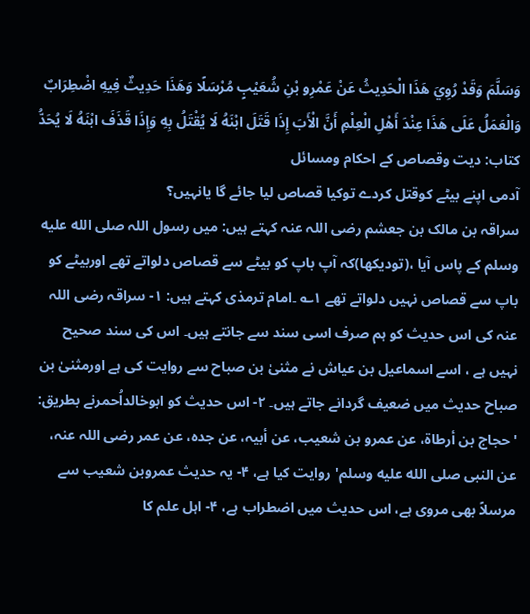وَسَلَّمَ وَقَدْ رُوِيَ هَذَا الْحَدِيثُ عَنْ عَمْرِو بْنِ شُعَيْبٍ مُرْسَلًا وَهَذَا حَدِيثٌ فِيهِ اضْطِرَابٌ وَالْعَمَلُ عَلَى هَذَا عِنْدَ أَهْلِ الْعِلْمِ أَنَّ الْأَبَ إِذَا قَتَلَ ابْنَهُ لَا يُقْتَلُ بِهِ وَإِذَا قَذَفَ ابْنَهُ لَا يُحَدُّ
کتاب: دیت وقصاص کے احکام ومسائل
آدمی اپنے بیٹے کوقتل کردے توکیا قصاص لیا جائے گا یانہیں؟
سراقہ بن مالک بن جعشم رضی اللہ عنہ کہتے ہیں: میں رسول اللہ صلى الله عليه وسلم کے پاس آیا ،(تودیکھا)کہ آپ باپ کو بیٹے سے قصاص دلواتے تھے اوربیٹے کو باپ سے قصاص نہیں دلواتے تھے ۱؎ ۔امام ترمذی کہتے ہیں: ۱- سراقہ رضی اللہ عنہ کی اس حدیث کو ہم صرف اسی سند سے جانتے ہیں۔ اس کی سند صحیح نہیں ہے ، اسے اسماعیل بن عیاش نے مثنیٰ بن صباح سے روایت کی ہے اورمثنیٰ بن صباح حدیث میں ضعیف گردانے جاتے ہیں۔ ۲- اس حدیث کو ابوخالداُحمرنے بطریق: 'حجاج بن أرطاۃ، عن عمرو بن شعیب، عن أبیہ، عن جدہ، عن عمر رضی اللہ عنہ، عن النبی صلى الله عليه وسلم' روایت کیا ہے، ۴- یہ حدیث عمروبن شعیب سے مرسلاً بھی مروی ہے، اس حدیث میں اضطراب ہے، ۴- اہل علم کا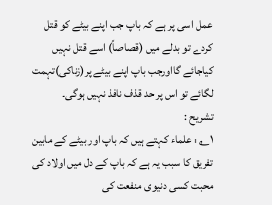عمل اسی پر ہے کہ باپ جب اپنے بیٹے کو قتل کردے تو بدلے میں (قصاصاً) اسے قتل نہیں کیاجائے گااورجب باپ اپنے بیٹے پر(زناکی)تہمت لگائے تو اس پر حد قذف نافذ نہیں ہوگی۔
تشریح :
۱؎ : علماء کہتے ہیں کہ باپ اور بیٹے کے مابین تفریق کا سبب یہ ہے کہ باپ کے دل میں اولاد کی محبت کسی دنیوی منفعت کی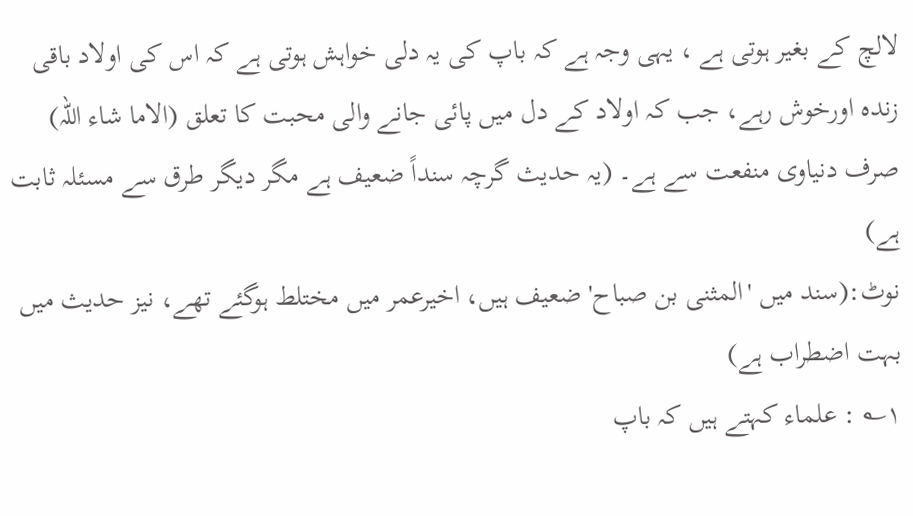لالچ کے بغیر ہوتی ہے ، یہی وجہ ہے کہ باپ کی یہ دلی خواہش ہوتی ہے کہ اس کی اولاد باقی زندہ اورخوش رہے، جب کہ اولاد کے دل میں پائی جانے والی محبت کا تعلق (الاما شاء اللہ) صرف دنیاوی منفعت سے ہے۔ (یہ حدیث گرچہ سنداً ضعیف ہے مگر دیگر طرق سے مسئلہ ثابت ہے)
نوٹ:(سند میں 'المثنی بن صباح' ضعیف ہیں، اخیرعمر میں مختلط ہوگئے تھے، نیز حدیث میں بہت اضطراب ہے)
۱؎ : علماء کہتے ہیں کہ باپ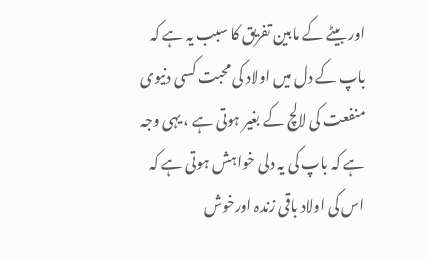اور بیٹے کے مابین تفریق کا سبب یہ ہے کہ باپ کے دل میں اولاد کی محبت کسی دنیوی منفعت کی لالچ کے بغیر ہوتی ہے ، یہی وجہ ہے کہ باپ کی یہ دلی خواہش ہوتی ہے کہ اس کی اولاد باقی زندہ اورخوش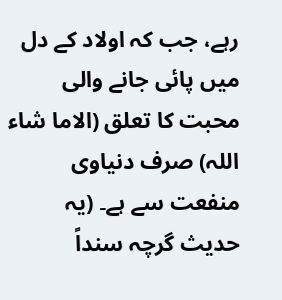رہے، جب کہ اولاد کے دل میں پائی جانے والی محبت کا تعلق (الاما شاء اللہ) صرف دنیاوی منفعت سے ہے۔ (یہ حدیث گرچہ سنداً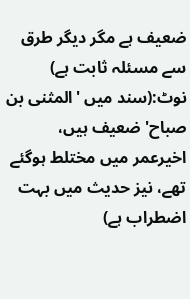ضعیف ہے مگر دیگر طرق سے مسئلہ ثابت ہے)
نوٹ:(سند میں 'المثنی بن صباح' ضعیف ہیں، اخیرعمر میں مختلط ہوگئے تھے، نیز حدیث میں بہت اضطراب ہے)